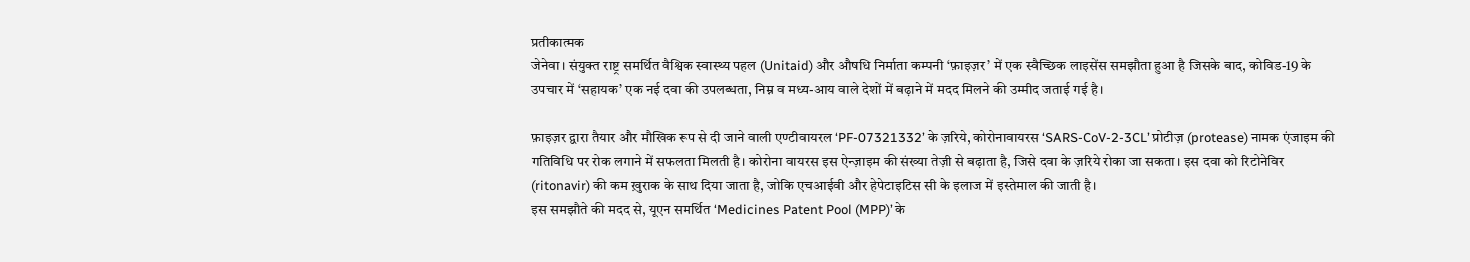प्रतीकात्मक
जेनेवा। संयुक्त राष्ट्र समर्थित वैश्विक स्वास्थ्य पहल (Unitaid) और औषधि निर्माता कम्पनी ‘फ़ाइज़र’ में एक स्वैच्छिक लाइसेंस समझौता हुआ है जिसके बाद, कोविड-19 के उपचार में ‘सहायक’ एक नई दवा की उपलब्धता, निम्न व मध्य-आय वाले देशों में बढ़ाने में मदद मिलने की उम्मीद जताई गई है।

फ़ाइज़र द्वारा तैयार और मौखिक रूप से दी जाने वाली एण्टीवायरल ‘PF-07321332’ के ज़रिये, कोरोनावायरस ‘SARS-CoV-2-3CL’ प्रोटीज़ (protease) नामक एंजाइम की गतिविधि पर रोक लगाने में सफलता मिलती है। कोरोना वायरस इस ऐन्ज़ाइम की संख्या तेज़ी से बढ़ाता है, जिसे दवा के ज़रिये रोका जा सकता। इस दवा को रिटोनेविर (ritonavir) की कम ख़ुराक के साथ दिया जाता है, जोकि एचआईवी और हेपेटाइटिस सी के इलाज में इस्तेमाल की जाती है।
इस समझौते की मदद से, यूएन समर्थित ‘Medicines Patent Pool (MPP)’ के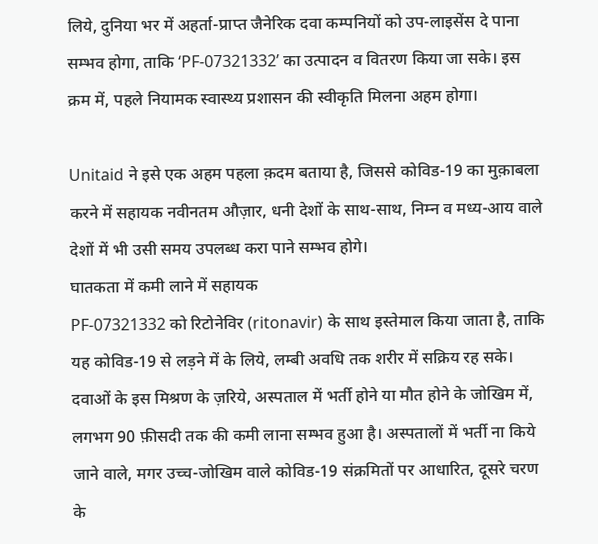लिये, दुनिया भर में अहर्ता-प्राप्त जैनेरिक दवा कम्पनियों को उप-लाइसेंस दे पाना सम्भव होगा, ताकि ‘PF-07321332’ का उत्पादन व वितरण किया जा सके। इस क्रम में, पहले नियामक स्वास्थ्य प्रशासन की स्वीकृति मिलना अहम होगा।

Unitaid ने इसे एक अहम पहला क़दम बताया है, जिससे कोविड-19 का मुक़ाबला करने में सहायक नवीनतम औज़ार, धनी देशों के साथ-साथ, निम्न व मध्य-आय वाले देशों में भी उसी समय उपलब्ध करा पाने सम्भव होगे।
घातकता में कमी लाने में सहायक
PF-07321332 को रिटोनेविर (ritonavir) के साथ इस्तेमाल किया जाता है, ताकि यह कोविड-19 से लड़ने में के लिये, लम्बी अवधि तक शरीर में सक्रिय रह सके।
दवाओं के इस मिश्रण के ज़रिये, अस्पताल में भर्ती होने या मौत होने के जोखिम में, लगभग 90 फ़ीसदी तक की कमी लाना सम्भव हुआ है। अस्पतालों में भर्ती ना किये जाने वाले, मगर उच्च-जोखिम वाले कोविड-19 संक्रमितों पर आधारित, दूसरे चरण के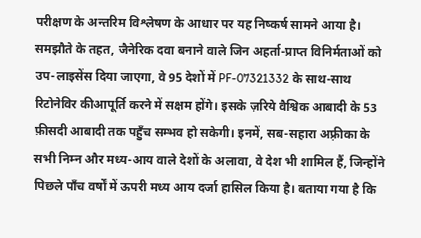परीक्षण के अन्तरिम विश्लेषण के आधार पर यह निष्कर्ष सामने आया है।
समझौते के तहत, जैनेरिक दवा बनाने वाले जिन अहर्ता-प्राप्त विनिर्मताओं को उप-लाइसेंस दिया जाएगा, वे 95 देशों में PF-07321332 के साथ-साथ रिटोनेविर कीआपूर्ति करने में सक्षम होंगे। इसके ज़रिये वैश्विक आबादी के 53 फ़ीसदी आबादी तक पहुँच सम्भव हो सकेगी। इनमें, सब-सहारा अफ़्रीका के सभी निम्न और मध्य-आय वाले देशों के अलावा, वे देश भी शामिल हैं, जिन्होंने पिछले पाँच वर्षों में ऊपरी मध्य आय दर्जा हासिल किया है। बताया गया है कि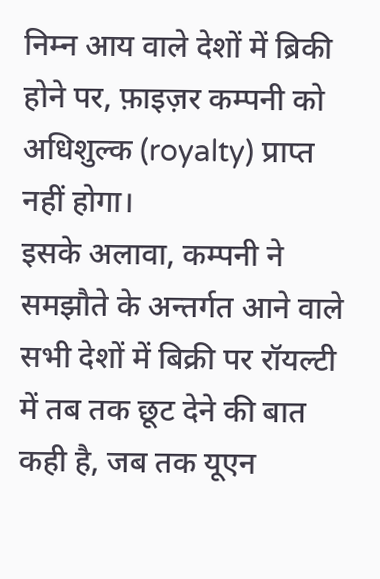निम्न आय वाले देशों में ब्रिकी होने पर, फ़ाइज़र कम्पनी को अधिशुल्क (royalty) प्राप्त नहीं होगा।
इसके अलावा, कम्पनी ने समझौते के अन्तर्गत आने वाले सभी देशों में बिक्री पर रॉयल्टी में तब तक छूट देने की बात कही है, जब तक यूएन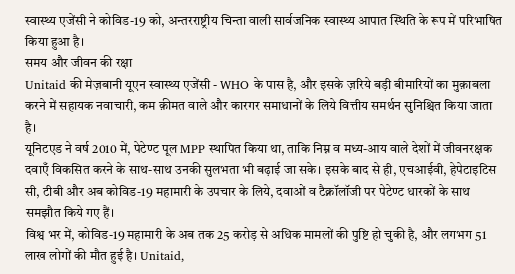स्वास्थ्य एजेंसी ने कोविड-19 को, अन्तरराष्ट्रीय चिन्ता वाली सार्वजनिक स्वास्थ्य आपात स्थिति के रूप में परिभाषित किया हुआ है।
समय और जीवन की रक्षा
Unitaid की मेज़बानी यूएन स्वास्थ्य एजेंसी - WHO के पास है, और इसके ज़रिये बड़ी बीमारियों का मुक़ाबला करने में सहायक नवाचारी, कम क़ीमत वाले और कारगर समाधानों के लिये वित्तीय समर्थन सुनिश्चित किया जाता है।
यूनिटएड ने वर्ष 2010 में, पेटेण्ट पूल MPP स्थापित किया था, ताकि निम्न व मध्य-आय वाले देशों में जीवनरक्षक दवाएँ विकसित करने के साथ-साथ उनकी सुलभता भी बढ़ाई जा सके। इसके बाद से ही, एचआईवी, हेपेटाइटिस सी, टीबी और अब कोविड-19 महामारी के उपचार के लिये, दवाओं व टैक्नॉलॉजी पर पेटेण्ट धारकों के साथ समझौत किये गए हैं।
विश्व भर में, कोविड-19 महामारी के अब तक 25 करोड़ से अधिक मामलों की पुष्टि हो चुकी है, और लगभग 51 लाख लोगों की मौत हुई है। Unitaid,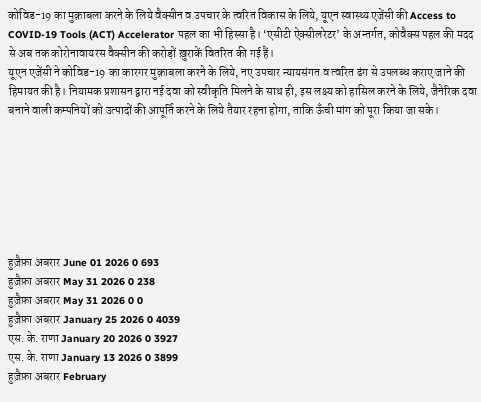कोविड-19 का मुक़ाबला करने के लिये वैक्सीन व उपचार के त्वरित विकास के लिये, यूएन स्वास्थ्य एजेंसी की Access to COVID-19 Tools (ACT) Accelerator पहल का भी हिस्सा है। ‘एसीटी ऐक्सीलरेटर’ के अन्तर्गत, कोवैक्स पहल की मदद से अब तक कोरोनावायरस वैक्सीन की करोड़ों ख़ुराकें वितरित की गई हैं।
यूएन एजेंसी ने कोविड-19 का कारगर मुक़ाबला करने के लिये, नए उपचार न्यायसंगत व त्वरित ढंग से उपलब्ध कराए जाने की हिमायत की है। नियामक प्रशासन द्वारा नई दवा को स्वीकृति मिलने के साथ ही, इस लक्ष्य को हासिल करने के लिये, जैनेरिक दवा बनाने वाली कम्पनियों को उत्पादों की आपूर्ति करने के लिये तैयार रहना होगा, ताकि ऊँची मांग को पूरा किया जा सके।







हुज़ैफ़ा अबरार June 01 2026 0 693
हुज़ैफ़ा अबरार May 31 2026 0 238
हुज़ैफ़ा अबरार May 31 2026 0 0
हुज़ैफ़ा अबरार January 25 2026 0 4039
एस. के. राणा January 20 2026 0 3927
एस. के. राणा January 13 2026 0 3899
हुज़ैफ़ा अबरार February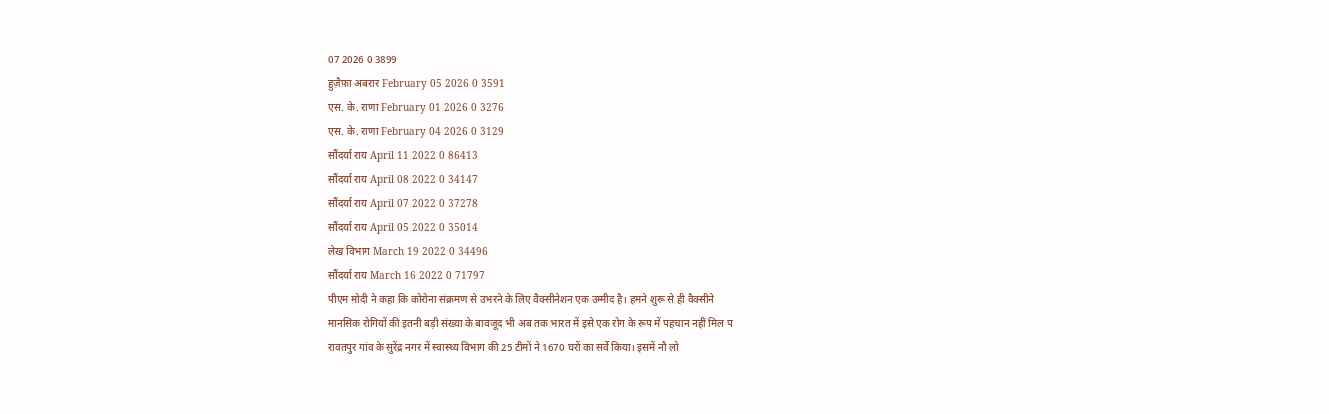07 2026 0 3899
हुज़ैफ़ा अबरार February 05 2026 0 3591
एस. के. राणा February 01 2026 0 3276
एस. के. राणा February 04 2026 0 3129
सौंदर्या राय April 11 2022 0 86413
सौंदर्या राय April 08 2022 0 34147
सौंदर्या राय April 07 2022 0 37278
सौंदर्या राय April 05 2022 0 35014
लेख विभाग March 19 2022 0 34496
सौंदर्या राय March 16 2022 0 71797
पीएम मोदी ने कहा कि कोरोना संक्रमण से उभरने के लिए वैक्सीनेशन एक उम्मीद है। हमने शुरू से ही वैक्सीने
मानसिक रोगियों की इतनी बड़ी संख्या के बावजूद भी अब तक भारत में इसे एक रोग के रूप में पहचान नहीं मिल प
रावतपुर गांव के सुरेंद्र नगर में स्वास्थ्य विभाग की 25 टीमों ने 1670 घरों का सर्वे किया। इसमें नौ लो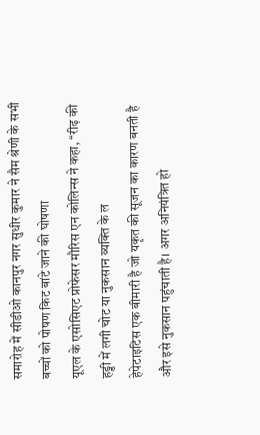समारोह में सीडीओ कानपुर नगर सुधीर कुमार ने सैम श्रेणी के सभी बच्चों को पोषण किट बांटे जाने की घोषणा
यूएल के एसोसिएट प्रोफेसर मौरिस एन कोलिन्स ने कहा, ‘‘रीढ़ की हड्डी में लगी चोट या नुकसान व्यक्ति के ल
हेपेटाइटिस एक बीमारी है जो यकृत की सूजन का कारण बनती है और इसे नुकसान पहुंचाती है। अगर अनियंत्रित हो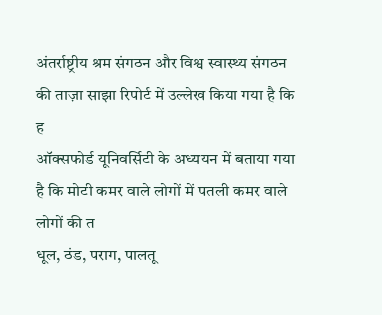अंतर्राष्ट्रीय श्रम संगठन और विश्व स्वास्थ्य संगठन की ताज़ा साझा रिपोर्ट में उल्लेख किया गया है कि ह
ऑक्सफोर्ड यूनिवर्सिटी के अध्ययन में बताया गया है कि मोटी कमर वाले लोगों में पतली कमर वाले लोगों की त
धूल, ठंड, पराग, पालतू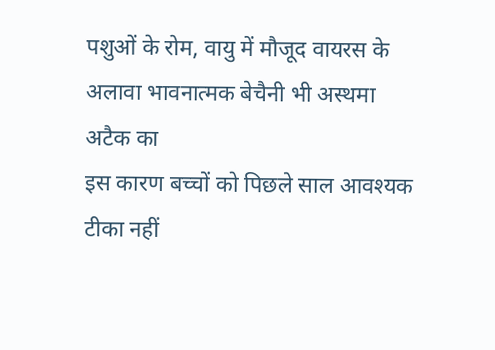पशुओं के रोम, वायु में मौजूद वायरस के अलावा भावनात्मक बेचैनी भी अस्थमा अटैक का
इस कारण बच्चों को पिछले साल आवश्यक टीका नहीं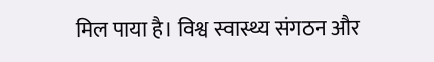मिल पाया है। विश्व स्वास्थ्य संगठन और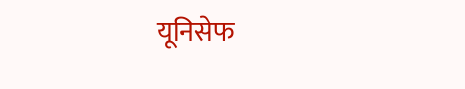यूनिसेफ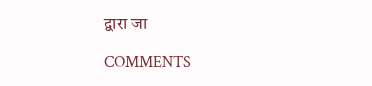द्वारा जा

COMMENTS